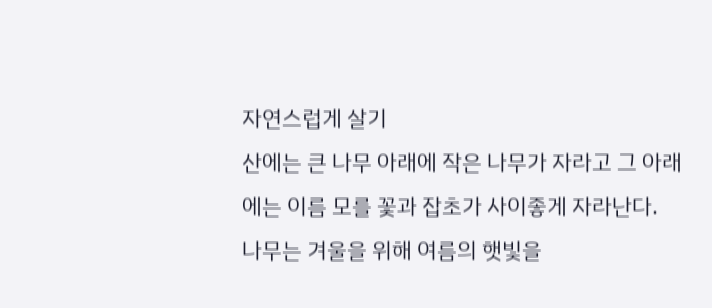자연스럽게 살기
산에는 큰 나무 아래에 작은 나무가 자라고 그 아래에는 이름 모를 꽃과 잡초가 사이좋게 자라난다.
나무는 겨울을 위해 여름의 햇빛을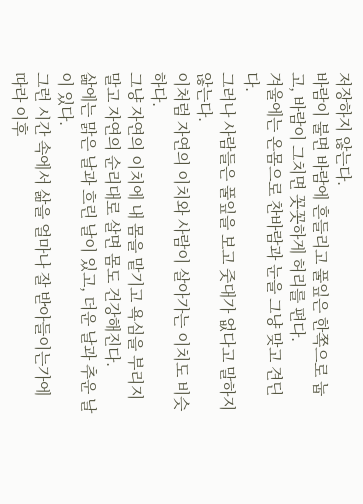저장하지 않는다.
바람이 불면 바람에 흔들리고 풀잎은 한쪽으로 눕고, 바람이 그치면 꼿꼿하게 허리를 편다.
겨울에는 온몸으로 찬바람과 눈을 그냥 맞고 견딘다.
그러나 사람들은 풀잎을 보고 줏대가 없다고 말하지 않는다.
이처럼 자연의 이치와 사람이 살아가는 이치도 비슷하다.
그냥 자연의 이치에 내 몸을 맡기고 욕심을 부리지 말고 자연의 순리대로 살면 몸도 건강해진다.
삶에는 맑은 날과 흐린 날이 있고, 더운 날과 추운 날이 있다.
그런 시간 속에서 삶을 얼마나 잘 받아들이는가에 따라 이후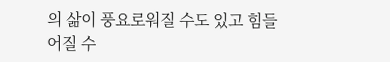의 삶이 풍요로워질 수도 있고 힘들어질 수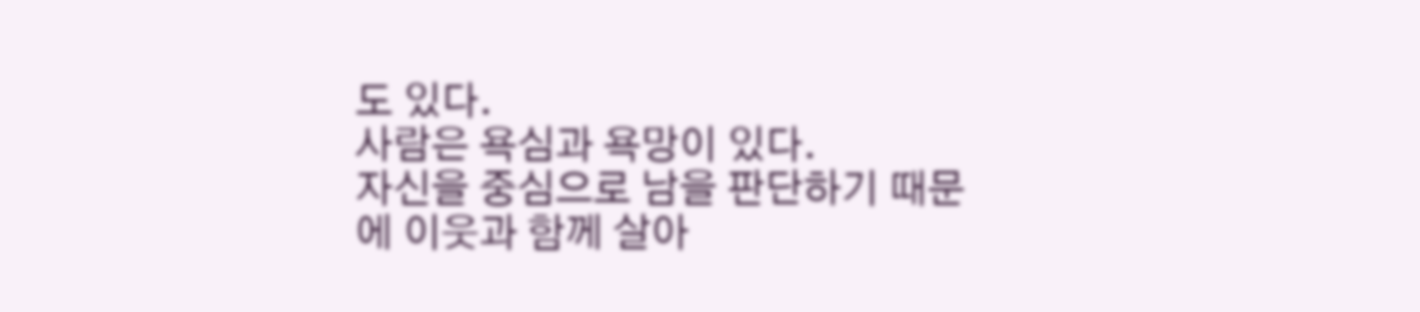도 있다.
사람은 욕심과 욕망이 있다.
자신을 중심으로 남을 판단하기 때문에 이웃과 함께 살아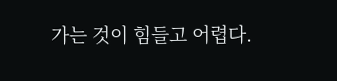가는 것이 힘들고 어렵다.